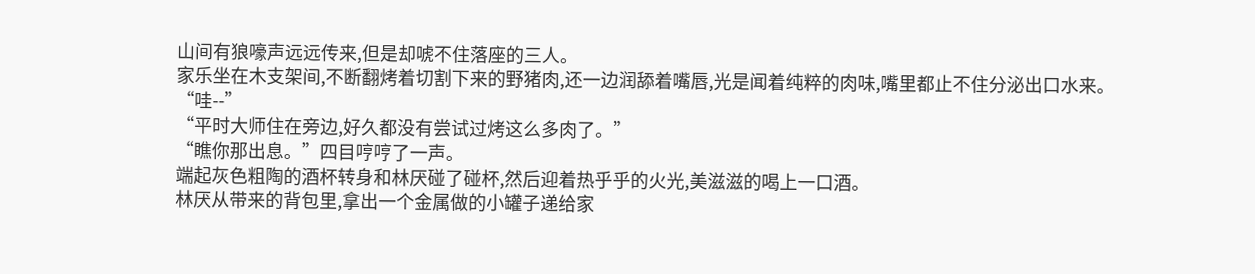山间有狼嚎声远远传来,但是却唬不住落座的三人。
家乐坐在木支架间,不断翻烤着切割下来的野猪肉,还一边润舔着嘴唇,光是闻着纯粹的肉味,嘴里都止不住分泌出口水来。
“哇--”
“平时大师住在旁边,好久都没有尝试过烤这么多肉了。”
“瞧你那出息。”四目哼哼了一声。
端起灰色粗陶的酒杯转身和林厌碰了碰杯,然后迎着热乎乎的火光,美滋滋的喝上一口酒。
林厌从带来的背包里,拿出一个金属做的小罐子递给家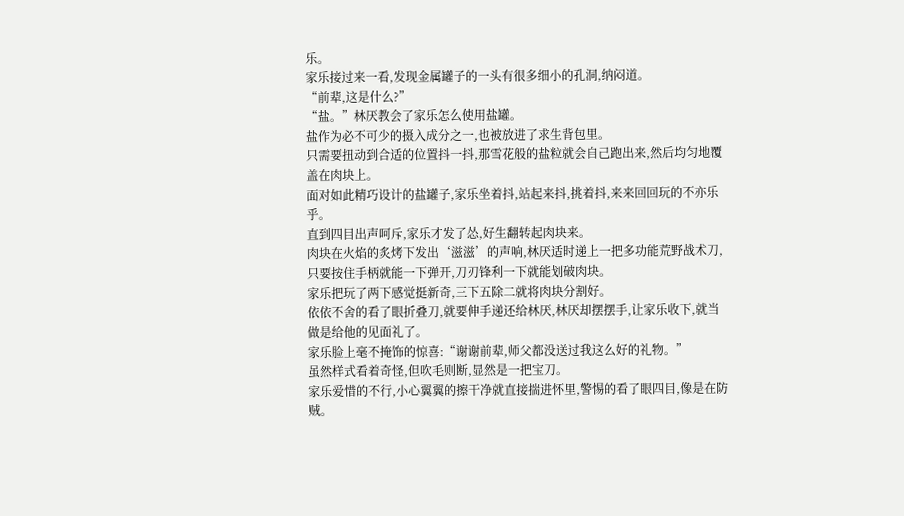乐。
家乐接过来一看,发现金属罐子的一头有很多细小的孔洞,纳闷道。
“前辈,这是什么?”
“盐。”林厌教会了家乐怎么使用盐罐。
盐作为必不可少的摄入成分之一,也被放进了求生背包里。
只需要扭动到合适的位置抖一抖,那雪花般的盐粒就会自己跑出来,然后均匀地覆盖在肉块上。
面对如此精巧设计的盐罐子,家乐坐着抖,站起来抖,挑着抖,来来回回玩的不亦乐乎。
直到四目出声呵斥,家乐才发了怂,好生翻转起肉块来。
肉块在火焰的炙烤下发出‘滋滋’的声响,林厌适时递上一把多功能荒野战术刀,只要按住手柄就能一下弹开,刀刃锋利一下就能划破肉块。
家乐把玩了两下感觉挺新奇,三下五除二就将肉块分割好。
依依不舍的看了眼折叠刀,就要伸手递还给林厌,林厌却摆摆手,让家乐收下,就当做是给他的见面礼了。
家乐脸上毫不掩饰的惊喜:“谢谢前辈,师父都没送过我这么好的礼物。”
虽然样式看着奇怪,但吹毛则断,显然是一把宝刀。
家乐爱惜的不行,小心翼翼的擦干净就直接揣进怀里,警惕的看了眼四目,像是在防贼。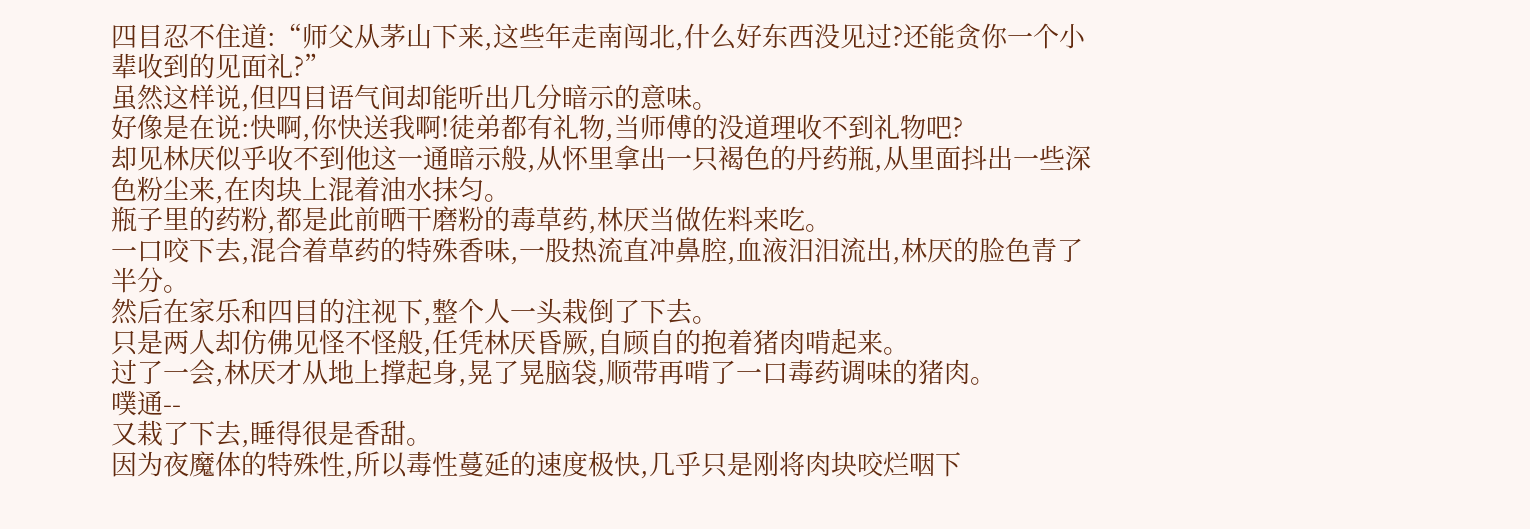四目忍不住道:“师父从茅山下来,这些年走南闯北,什么好东西没见过?还能贪你一个小辈收到的见面礼?”
虽然这样说,但四目语气间却能听出几分暗示的意味。
好像是在说:快啊,你快送我啊!徒弟都有礼物,当师傅的没道理收不到礼物吧?
却见林厌似乎收不到他这一通暗示般,从怀里拿出一只褐色的丹药瓶,从里面抖出一些深色粉尘来,在肉块上混着油水抹匀。
瓶子里的药粉,都是此前晒干磨粉的毒草药,林厌当做佐料来吃。
一口咬下去,混合着草药的特殊香味,一股热流直冲鼻腔,血液汨汨流出,林厌的脸色青了半分。
然后在家乐和四目的注视下,整个人一头栽倒了下去。
只是两人却仿佛见怪不怪般,任凭林厌昏厥,自顾自的抱着猪肉啃起来。
过了一会,林厌才从地上撑起身,晃了晃脑袋,顺带再啃了一口毒药调味的猪肉。
噗通--
又栽了下去,睡得很是香甜。
因为夜魔体的特殊性,所以毒性蔓延的速度极快,几乎只是刚将肉块咬烂咽下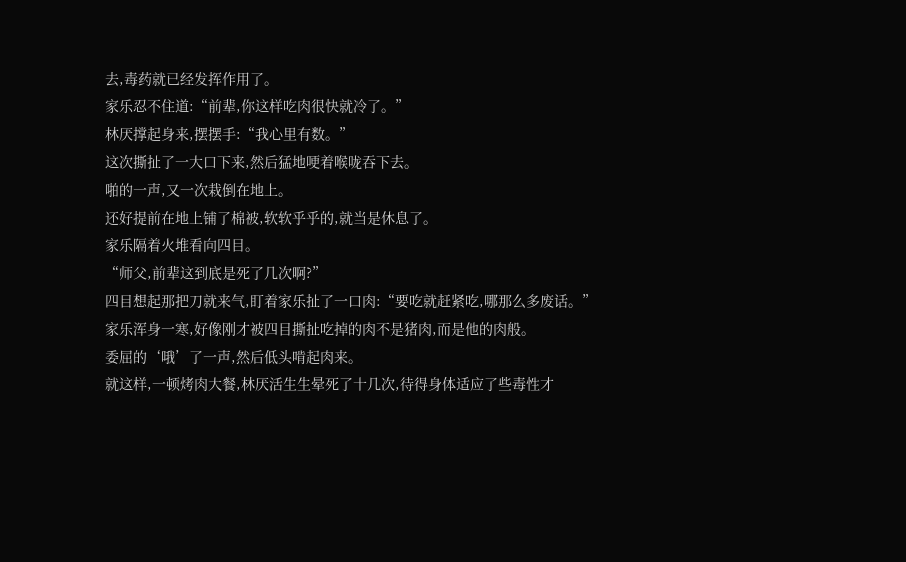去,毒药就已经发挥作用了。
家乐忍不住道:“前辈,你这样吃肉很快就冷了。”
林厌撑起身来,摆摆手:“我心里有数。”
这次撕扯了一大口下来,然后猛地哽着喉咙吞下去。
啪的一声,又一次栽倒在地上。
还好提前在地上铺了棉被,软软乎乎的,就当是休息了。
家乐隔着火堆看向四目。
“师父,前辈这到底是死了几次啊?”
四目想起那把刀就来气,盯着家乐扯了一口肉:“要吃就赶紧吃,哪那么多废话。”
家乐浑身一寒,好像刚才被四目撕扯吃掉的肉不是猪肉,而是他的肉般。
委屈的‘哦’了一声,然后低头啃起肉来。
就这样,一顿烤肉大餐,林厌活生生晕死了十几次,待得身体适应了些毒性才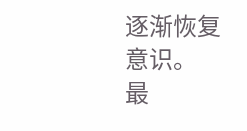逐渐恢复意识。
最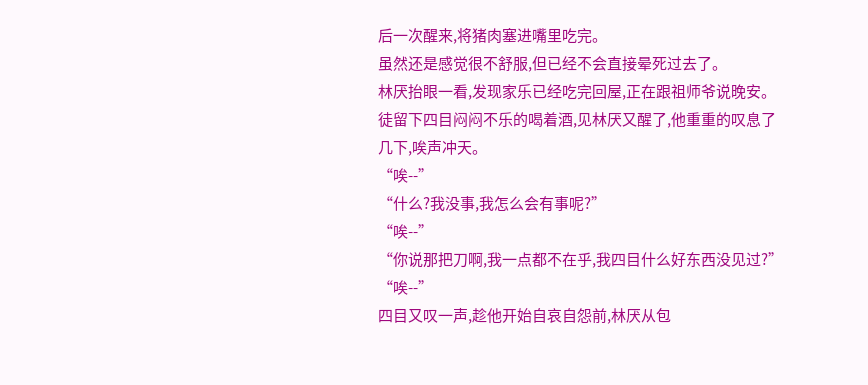后一次醒来,将猪肉塞进嘴里吃完。
虽然还是感觉很不舒服,但已经不会直接晕死过去了。
林厌抬眼一看,发现家乐已经吃完回屋,正在跟祖师爷说晚安。
徒留下四目闷闷不乐的喝着酒,见林厌又醒了,他重重的叹息了几下,唉声冲天。
“唉--”
“什么?我没事,我怎么会有事呢?”
“唉--”
“你说那把刀啊,我一点都不在乎,我四目什么好东西没见过?”
“唉--”
四目又叹一声,趁他开始自哀自怨前,林厌从包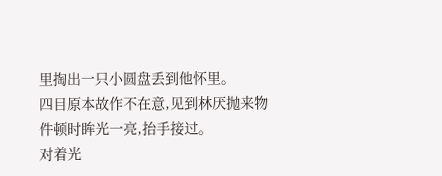里掏出一只小圆盘丢到他怀里。
四目原本故作不在意,见到林厌抛来物件顿时眸光一亮,抬手接过。
对着光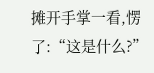摊开手掌一看,愣了:“这是什么?”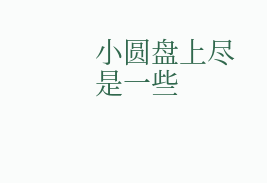小圆盘上尽是一些